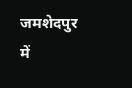जमशेदपुर में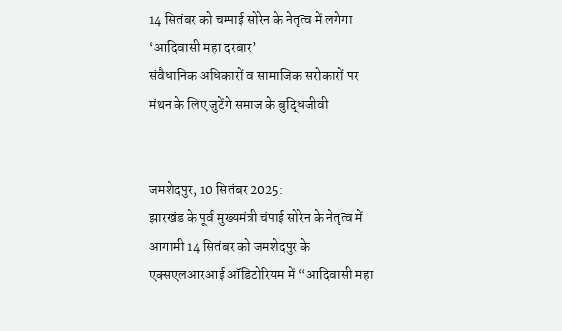14 सितंबर को चम्पाई सोरेन के नेतृत्व में लगेगा ‘आदिवासी महा दरबार’
संवैधानिक अधिकारों व सामाजिक सरोकारों पर मंथन के लिए जुटेंगे समाज के बुद्धिजीवी


जमशेदपुर, 10 सितंबर 2025:
झारखंड के पूर्व मुख्यमंत्री चंपाई सोरेन के नेतृत्व में आगामी 14 सितंबर को जमशेदपुर के एक्सएलआरआई ऑडिटोरियम में “आदिवासी महा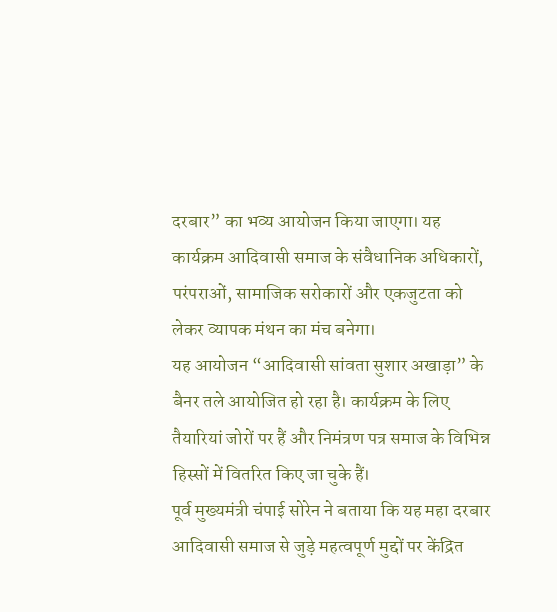दरबार” का भव्य आयोजन किया जाएगा। यह कार्यक्रम आदिवासी समाज के संवैधानिक अधिकारों, परंपराओं, सामाजिक सरोकारों और एकजुटता को लेकर व्यापक मंथन का मंच बनेगा।
यह आयोजन “आदिवासी सांवता सुशार अखाड़ा” के बैनर तले आयोजित हो रहा है। कार्यक्रम के लिए तैयारियां जोरों पर हैं और निमंत्रण पत्र समाज के विभिन्न हिस्सों में वितरित किए जा चुके हैं।
पूर्व मुख्यमंत्री चंपाई सोरेन ने बताया कि यह महा दरबार आदिवासी समाज से जुड़े महत्वपूर्ण मुद्दों पर केंद्रित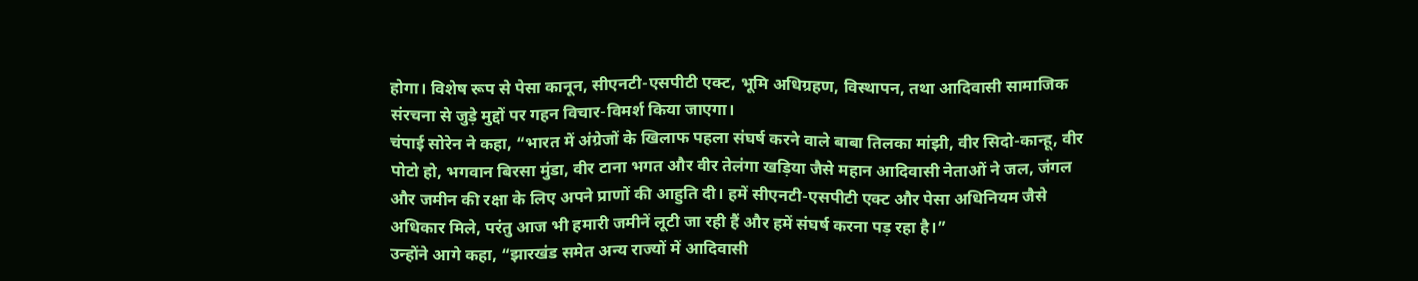होगा। विशेष रूप से पेसा कानून, सीएनटी-एसपीटी एक्ट, भूमि अधिग्रहण, विस्थापन, तथा आदिवासी सामाजिक संरचना से जुड़े मुद्दों पर गहन विचार-विमर्श किया जाएगा।
चंपाई सोरेन ने कहा, “भारत में अंग्रेजों के खिलाफ पहला संघर्ष करने वाले बाबा तिलका मांझी, वीर सिदो-कान्हू, वीर पोटो हो, भगवान बिरसा मुंडा, वीर टाना भगत और वीर तेलंगा खड़िया जैसे महान आदिवासी नेताओं ने जल, जंगल और जमीन की रक्षा के लिए अपने प्राणों की आहुति दी। हमें सीएनटी-एसपीटी एक्ट और पेसा अधिनियम जैसे अधिकार मिले, परंतु आज भी हमारी जमीनें लूटी जा रही हैं और हमें संघर्ष करना पड़ रहा है।”
उन्होंने आगे कहा, “झारखंड समेत अन्य राज्यों में आदिवासी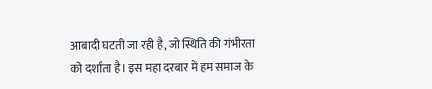आबादी घटती जा रही है, जो स्थिति की गंभीरता को दर्शाता है। इस महा दरबार में हम समाज के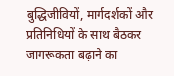बुद्धिजीवियों, मार्गदर्शकों और प्रतिनिधियों के साथ बैठकर जागरूकता बढ़ाने का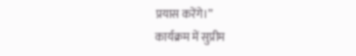प्रयास करेंगे।”
कार्यक्रम में सुप्रीम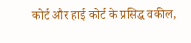कोर्ट और हाई कोर्ट के प्रसिद्ध वकील,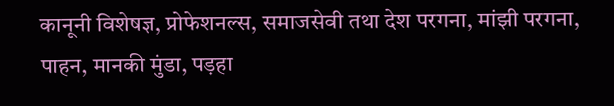कानूनी विशेषज्ञ, प्रोफेशनल्स, समाजसेवी तथा देश परगना, मांझी परगना, पाहन, मानकी मुंडा, पड़हा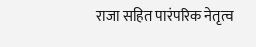राजा सहित पारंपरिक नेतृत्व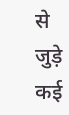से जुड़े कई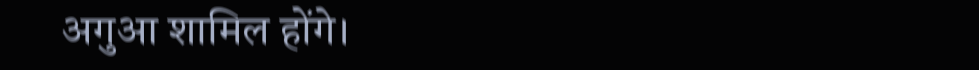अगुआ शामिल होंगे।